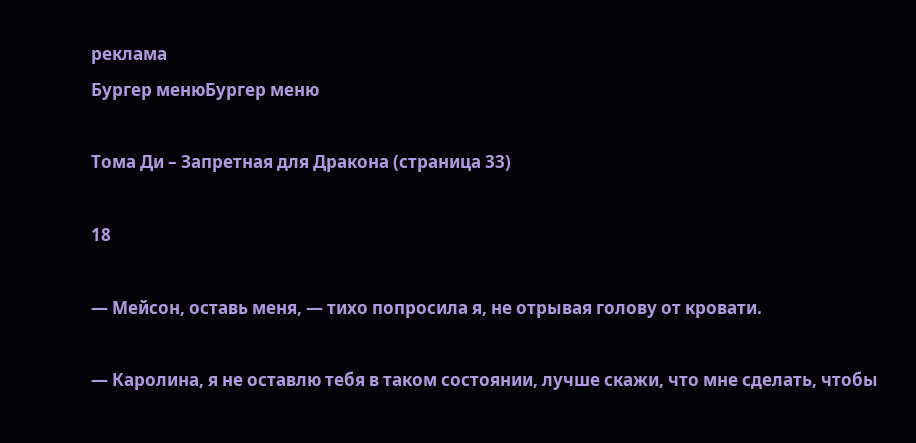реклама
Бургер менюБургер меню

Тома Ди – Запретная для Дракона (страница 33)

18

— Мейсон, оставь меня, — тихо попросила я, не отрывая голову от кровати.

— Каролина, я не оставлю тебя в таком состоянии, лучше скажи, что мне сделать, чтобы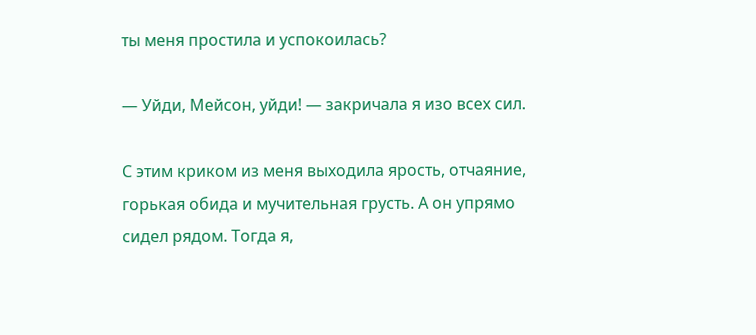ты меня простила и успокоилась?

— Уйди, Мейсон, уйди! — закричала я изо всех сил.

С этим криком из меня выходила ярость, отчаяние, горькая обида и мучительная грусть. А он упрямо сидел рядом. Тогда я,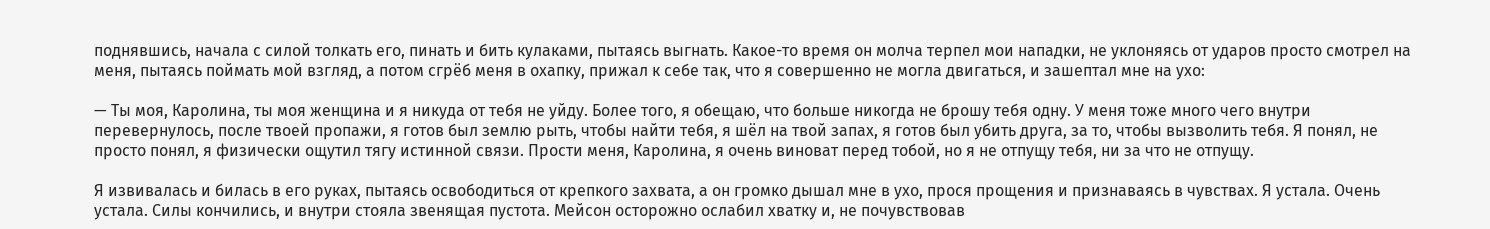поднявшись, начала с силой толкать его, пинать и бить кулаками, пытаясь выгнать. Какое-то время он молча терпел мои нападки, не уклоняясь от ударов просто смотрел на меня, пытаясь поймать мой взгляд, а потом сгрёб меня в охапку, прижал к себе так, что я совершенно не могла двигаться, и зашептал мне на ухо:

— Ты моя, Каролина, ты моя женщина и я никуда от тебя не уйду. Более того, я обещаю, что больше никогда не брошу тебя одну. У меня тоже много чего внутри перевернулось, после твоей пропажи, я готов был землю рыть, чтобы найти тебя, я шёл на твой запах, я готов был убить друга, за то, чтобы вызволить тебя. Я понял, не просто понял, я физически ощутил тягу истинной связи. Прости меня, Каролина, я очень виноват перед тобой, но я не отпущу тебя, ни за что не отпущу.

Я извивалась и билась в его руках, пытаясь освободиться от крепкого захвата, а он громко дышал мне в ухо, прося прощения и признаваясь в чувствах. Я устала. Очень устала. Силы кончились, и внутри стояла звенящая пустота. Мейсон осторожно ослабил хватку и, не почувствовав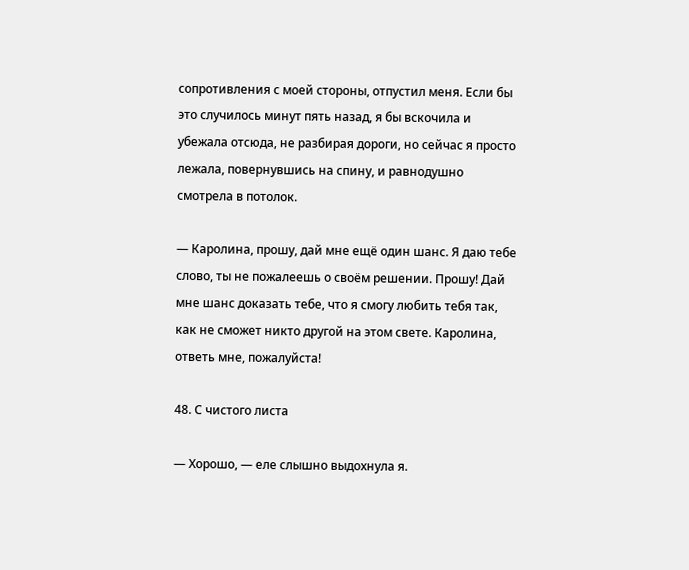сопротивления с моей стороны, отпустил меня. Если бы это случилось минут пять назад, я бы вскочила и убежала отсюда, не разбирая дороги, но сейчас я просто лежала, повернувшись на спину, и равнодушно смотрела в потолок.

— Каролина, прошу, дай мне ещё один шанс. Я даю тебе слово, ты не пожалеешь о своём решении. Прошу! Дай мне шанс доказать тебе, что я смогу любить тебя так, как не сможет никто другой на этом свете. Каролина, ответь мне, пожалуйста!

48. С чистого листа

— Хорошо, — еле слышно выдохнула я.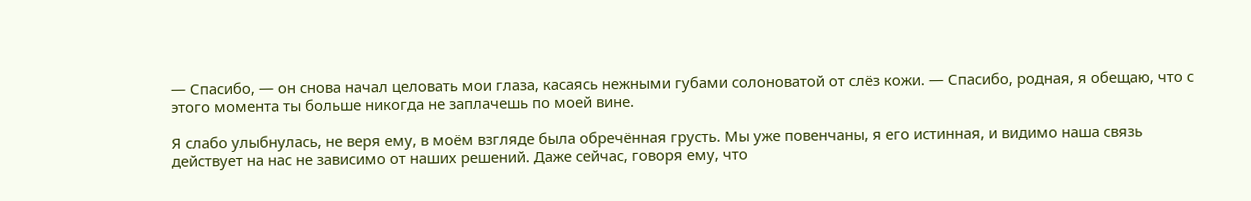— Спасибо, — он снова начал целовать мои глаза, касаясь нежными губами солоноватой от слёз кожи. — Спасибо, родная, я обещаю, что с этого момента ты больше никогда не заплачешь по моей вине.

Я слабо улыбнулась, не веря ему, в моём взгляде была обречённая грусть. Мы уже повенчаны, я его истинная, и видимо наша связь действует на нас не зависимо от наших решений. Даже сейчас, говоря ему, что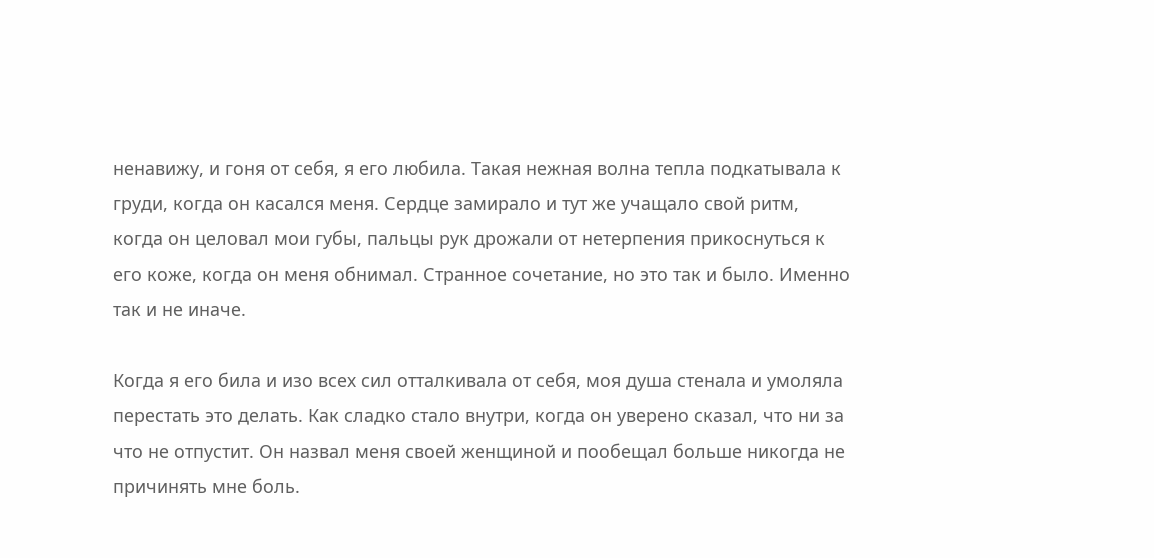ненавижу, и гоня от себя, я его любила. Такая нежная волна тепла подкатывала к груди, когда он касался меня. Сердце замирало и тут же учащало свой ритм, когда он целовал мои губы, пальцы рук дрожали от нетерпения прикоснуться к его коже, когда он меня обнимал. Странное сочетание, но это так и было. Именно так и не иначе.

Когда я его била и изо всех сил отталкивала от себя, моя душа стенала и умоляла перестать это делать. Как сладко стало внутри, когда он уверено сказал, что ни за что не отпустит. Он назвал меня своей женщиной и пообещал больше никогда не причинять мне боль.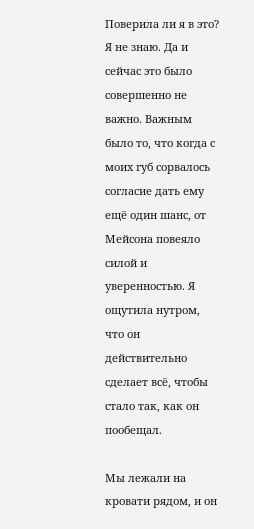Поверила ли я в это? Я не знаю. Да и сейчас это было совершенно не важно. Важным было то, что когда с моих губ сорвалось согласие дать ему ещё один шанс, от Мейсона повеяло силой и уверенностью. Я ощутила нутром, что он действительно сделает всё, чтобы стало так, как он пообещал.

Мы лежали на кровати рядом, и он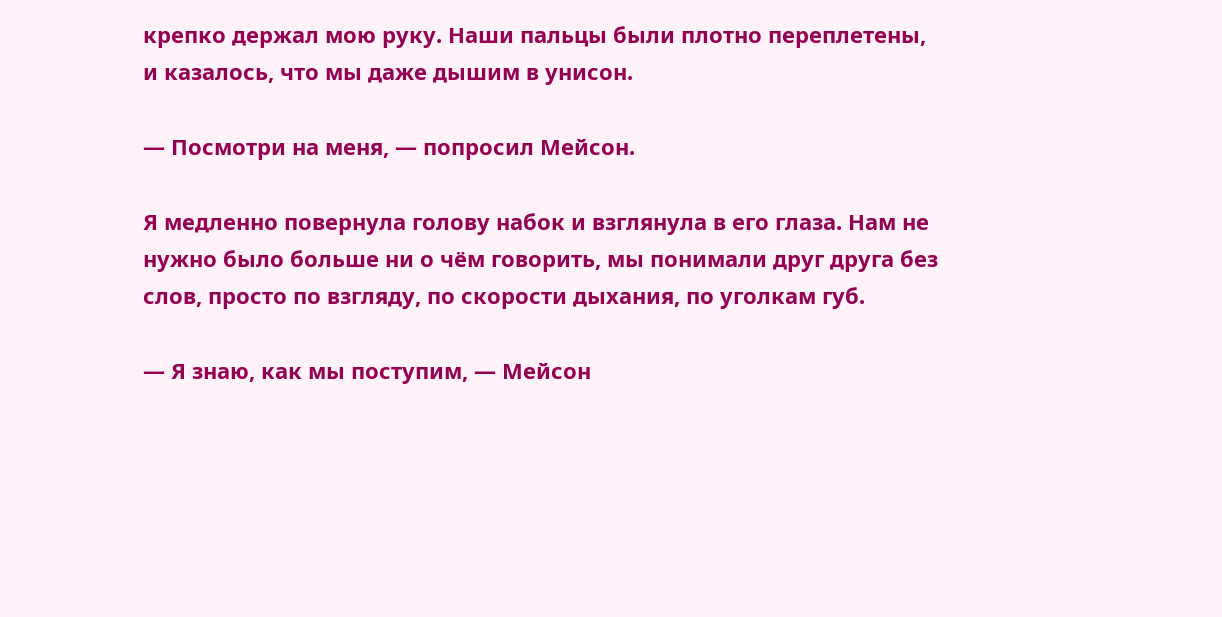крепко держал мою руку. Наши пальцы были плотно переплетены, и казалось, что мы даже дышим в унисон.

— Посмотри на меня, — попросил Мейсон.

Я медленно повернула голову набок и взглянула в его глаза. Нам не нужно было больше ни о чём говорить, мы понимали друг друга без слов, просто по взгляду, по скорости дыхания, по уголкам губ.

— Я знаю, как мы поступим, — Мейсон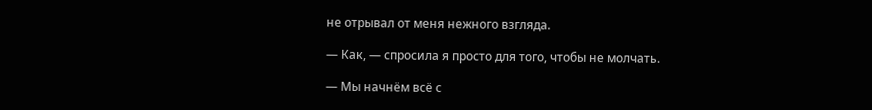не отрывал от меня нежного взгляда.

— Как, — спросила я просто для того, чтобы не молчать.

— Мы начнём всё с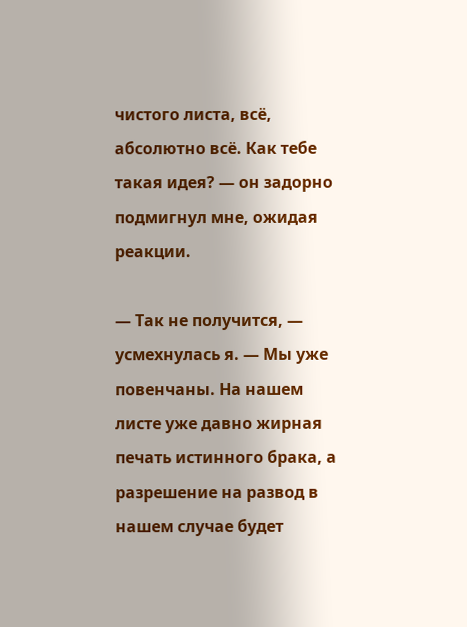чистого листа, всё, абсолютно всё. Как тебе такая идея? — он задорно подмигнул мне, ожидая реакции.

— Так не получится, — усмехнулась я. — Мы уже повенчаны. На нашем листе уже давно жирная печать истинного брака, а разрешение на развод в нашем случае будет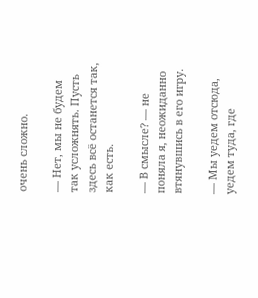очень сложно.

— Нет, мы не будем так усложнять. Пусть здесь всё останется так, как есть.

— В смысле? — не поняла я, неожиданно втянувшись в его игру.

— Мы уедем отсюда, уедем туда, где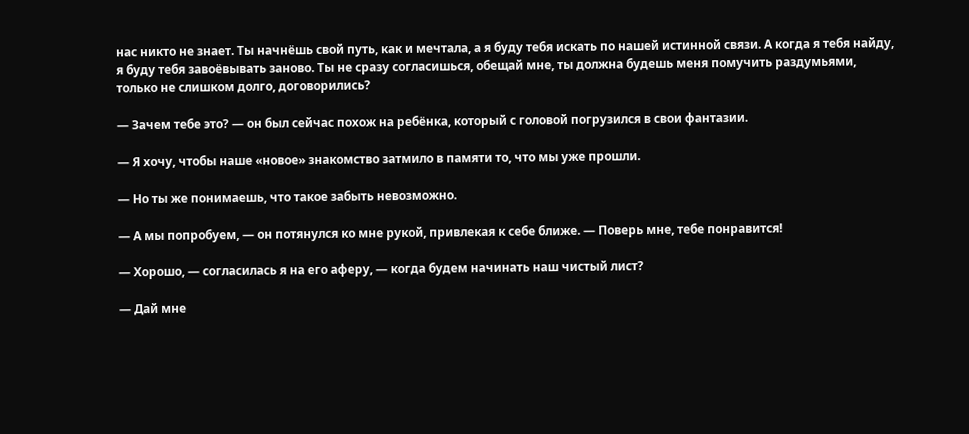нас никто не знает. Ты начнёшь свой путь, как и мечтала, а я буду тебя искать по нашей истинной связи. А когда я тебя найду, я буду тебя завоёвывать заново. Ты не сразу согласишься, обещай мне, ты должна будешь меня помучить раздумьями, только не слишком долго, договорились?

— Зачем тебе это? — он был сейчас похож на ребёнка, который с головой погрузился в свои фантазии.

— Я хочу, чтобы наше «новое» знакомство затмило в памяти то, что мы уже прошли.

— Но ты же понимаешь, что такое забыть невозможно.

— А мы попробуем, — он потянулся ко мне рукой, привлекая к себе ближе. — Поверь мне, тебе понравится!

— Хорошо, — согласилась я на его аферу, — когда будем начинать наш чистый лист?

— Дай мне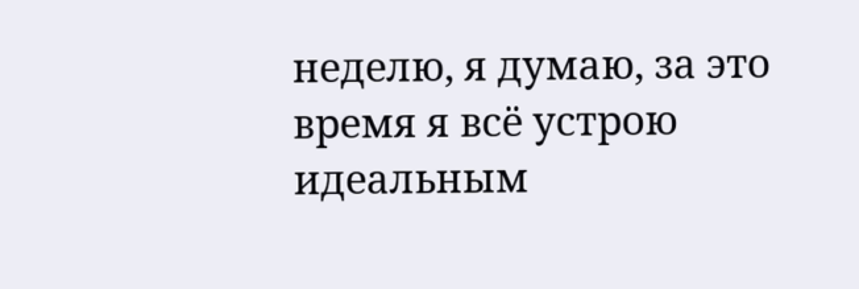неделю, я думаю, за это время я всё устрою идеальным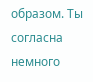образом. Ты согласна немного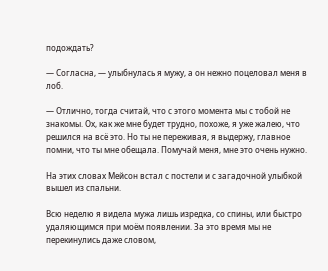подождать?

— Согласна, — улыбнулась я мужу, а он нежно поцеловал меня в лоб.

— Отлично, тогда считай, что с этого момента мы с тобой не знакомы. Ох, как же мне будет трудно, похоже, я уже жалею, что решился на всё это. Но ты не переживая, я выдержу, главное помни, что ты мне обещала. Помучай меня, мне это очень нужно.

На этих словах Мейсон встал с постели и с загадочной улыбкой вышел из спальни.

Всю неделю я видела мужа лишь изредка, со спины, или быстро удаляющимся при моём появлении. За это время мы не перекинулись даже словом,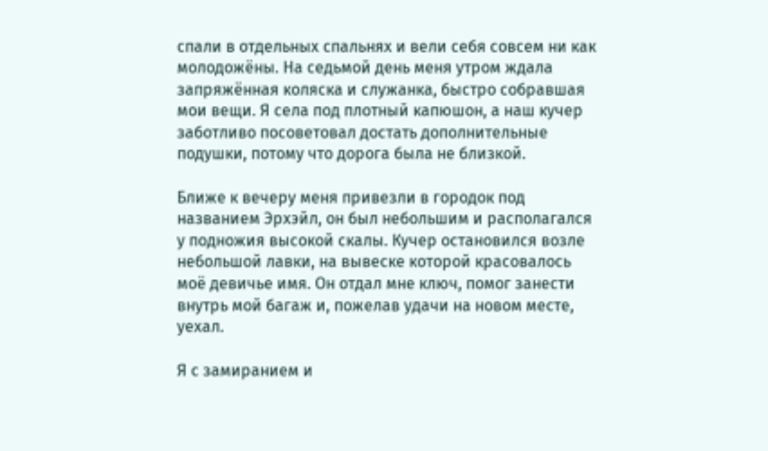спали в отдельных спальнях и вели себя совсем ни как молодожёны. На седьмой день меня утром ждала запряжённая коляска и служанка, быстро собравшая мои вещи. Я села под плотный капюшон, а наш кучер заботливо посоветовал достать дополнительные подушки, потому что дорога была не близкой.

Ближе к вечеру меня привезли в городок под названием Эрхэйл, он был небольшим и располагался у подножия высокой скалы. Кучер остановился возле небольшой лавки, на вывеске которой красовалось моё девичье имя. Он отдал мне ключ, помог занести внутрь мой багаж и, пожелав удачи на новом месте, уехал.

Я с замиранием и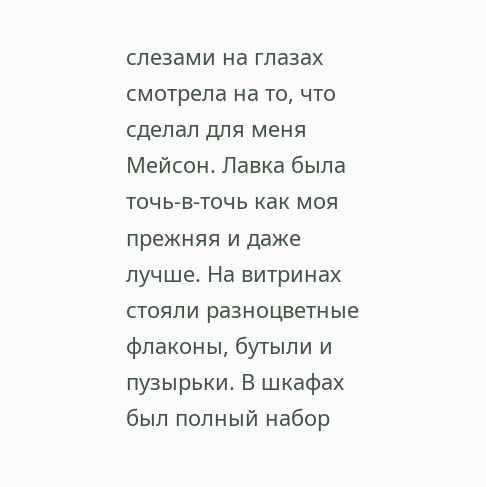слезами на глазах смотрела на то, что сделал для меня Мейсон. Лавка была точь-в-точь как моя прежняя и даже лучше. На витринах стояли разноцветные флаконы, бутыли и пузырьки. В шкафах был полный набор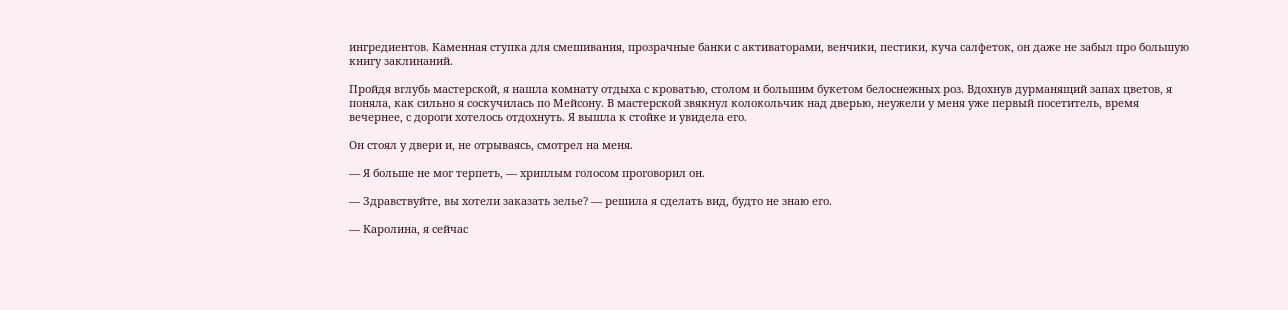ингредиентов. Каменная ступка для смешивания, прозрачные банки с активаторами, венчики, пестики, куча салфеток, он даже не забыл про большую книгу заклинаний.

Пройдя вглубь мастерской, я нашла комнату отдыха с кроватью, столом и большим букетом белоснежных роз. Вдохнув дурманящий запах цветов, я поняла, как сильно я соскучилась по Мейсону. В мастерской звякнул колокольчик над дверью, неужели у меня уже первый посетитель, время вечернее, с дороги хотелось отдохнуть. Я вышла к стойке и увидела его.

Он стоял у двери и, не отрываясь, смотрел на меня.

— Я больше не мог терпеть, — хриплым голосом проговорил он.

— Здравствуйте, вы хотели заказать зелье? — решила я сделать вид, будто не знаю его.

— Каролина, я сейчас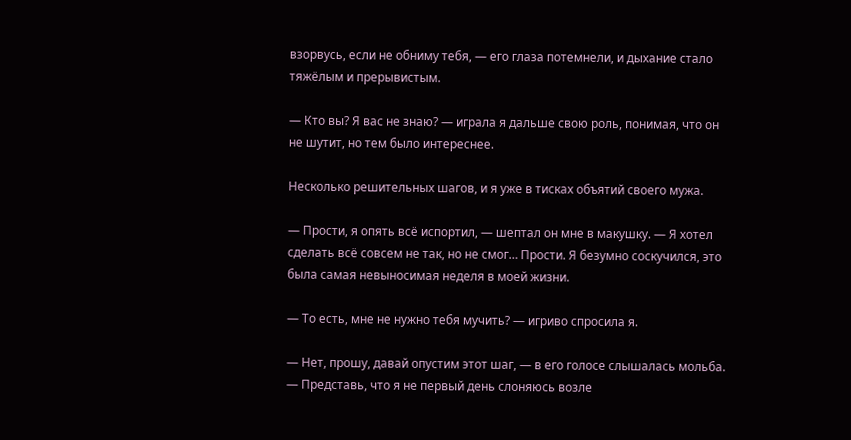взорвусь, если не обниму тебя, — его глаза потемнели, и дыхание стало тяжёлым и прерывистым.

— Кто вы? Я вас не знаю? — играла я дальше свою роль, понимая, что он не шутит, но тем было интереснее.

Несколько решительных шагов, и я уже в тисках объятий своего мужа.

— Прости, я опять всё испортил, — шептал он мне в макушку. — Я хотел сделать всё совсем не так, но не смог… Прости. Я безумно соскучился, это была самая невыносимая неделя в моей жизни.

— То есть, мне не нужно тебя мучить? — игриво спросила я.

— Нет, прошу, давай опустим этот шаг, — в его голосе слышалась мольба. — Представь, что я не первый день слоняюсь возле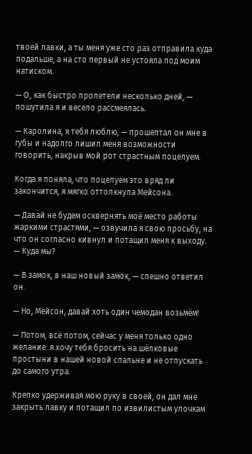твоей лавки, а ты меня уже сто раз отправила куда подальше, а на сто первый не устояла под моим натиском.

— О, как быстро пролетели несколько дней, — пошутила я и весело рассмеялась.

— Каролина, я тебя люблю, — прошептал он мне в губы и надолго лишил меня возможности говорить, накрыв мой рот страстным поцелуем.

Когда я поняла, что поцелуем это вряд ли закончится, я мягко оттолкнула Мейсона.

— Давай не будем осквернять моё место работы жаркими страстями, — озвучила я свою просьбу, на что он согласно кивнул и потащил меня к выходу. — Куда мы?

— В замок, в наш новый замок, — спешно ответил он.

— Но, Мейсон, давай хоть один чемодан возьмём!

— Потом, всё потом, сейчас у меня только одно желание: я хочу тебя бросить на шёлковые простыни в нашей новой спальне и не отпускать до самого утра.

Крепко удерживая мою руку в своей, он дал мне закрыть лавку и потащил по извилистым улочкам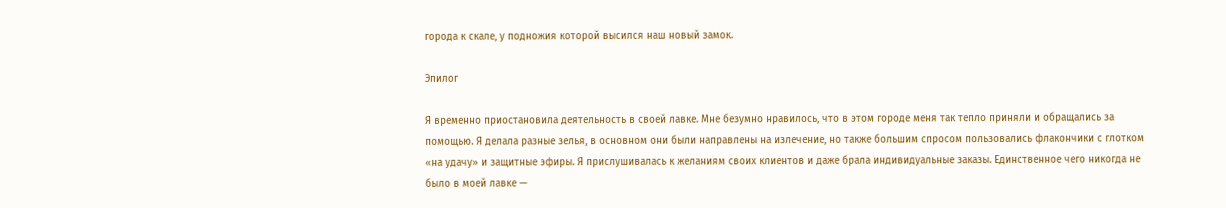города к скале, у подножия которой высился наш новый замок.

Эпилог

Я временно приостановила деятельность в своей лавке. Мне безумно нравилось, что в этом городе меня так тепло приняли и обращались за помощью. Я делала разные зелья, в основном они были направлены на излечение, но также большим спросом пользовались флакончики с глотком «на удачу» и защитные эфиры. Я прислушивалась к желаниям своих клиентов и даже брала индивидуальные заказы. Единственное чего никогда не было в моей лавке —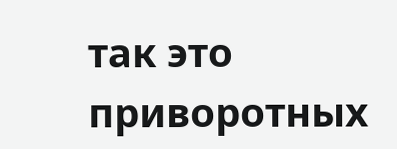так это приворотных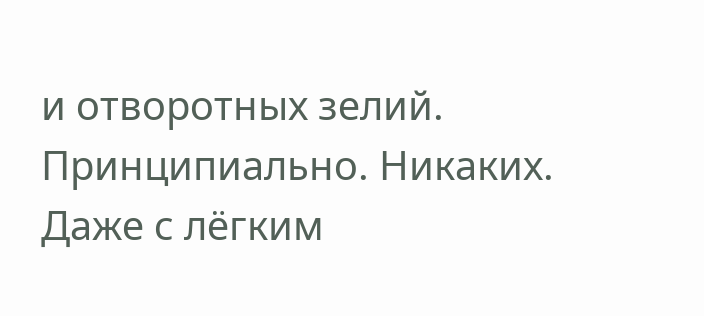и отворотных зелий. Принципиально. Никаких. Даже с лёгким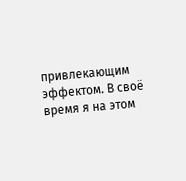привлекающим эффектом. В своё время я на этом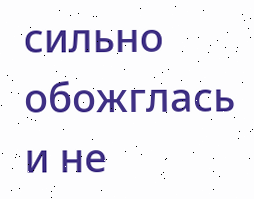сильно обожглась и не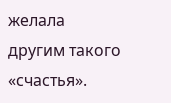желала другим такого «счастья».